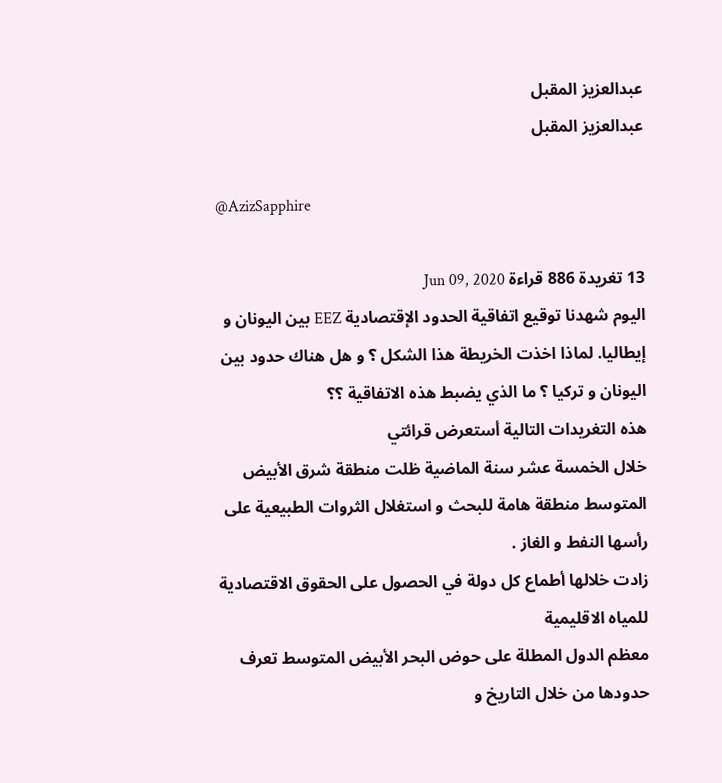عبدالعزيز المقبل
عبدالعزيز المقبل

@AzizSapphire

13 تغريدة 886 قراءة Jun 09, 2020
اليوم شهدنا توقيع اتفاقية الحدود الإقتصادية EEZ بين اليونان و إيطاليا. لماذا اخذت الخريطة هذا الشكل ؟ و هل هناك حدود بين اليونان و تركيا ؟ ما الذي يضبط هذه الاتفاقية ؟؟
هذه التغريدات التالية أستعرض قرائتي
خلال الخمسة عشر سنة الماضية ظلت منطقة شرق الأبيض المتوسط منطقة هامة للبحث و استغلال الثروات الطبيعية على رأسها النفط و الغاز .
زادت خلالها أطماع كل دولة في الحصول على الحقوق الاقتصادية للمياه الاقليمية
معظم الدول المطلة على حوض البحر الأبيض المتوسط تعرف حدودها من خلال التاريخ و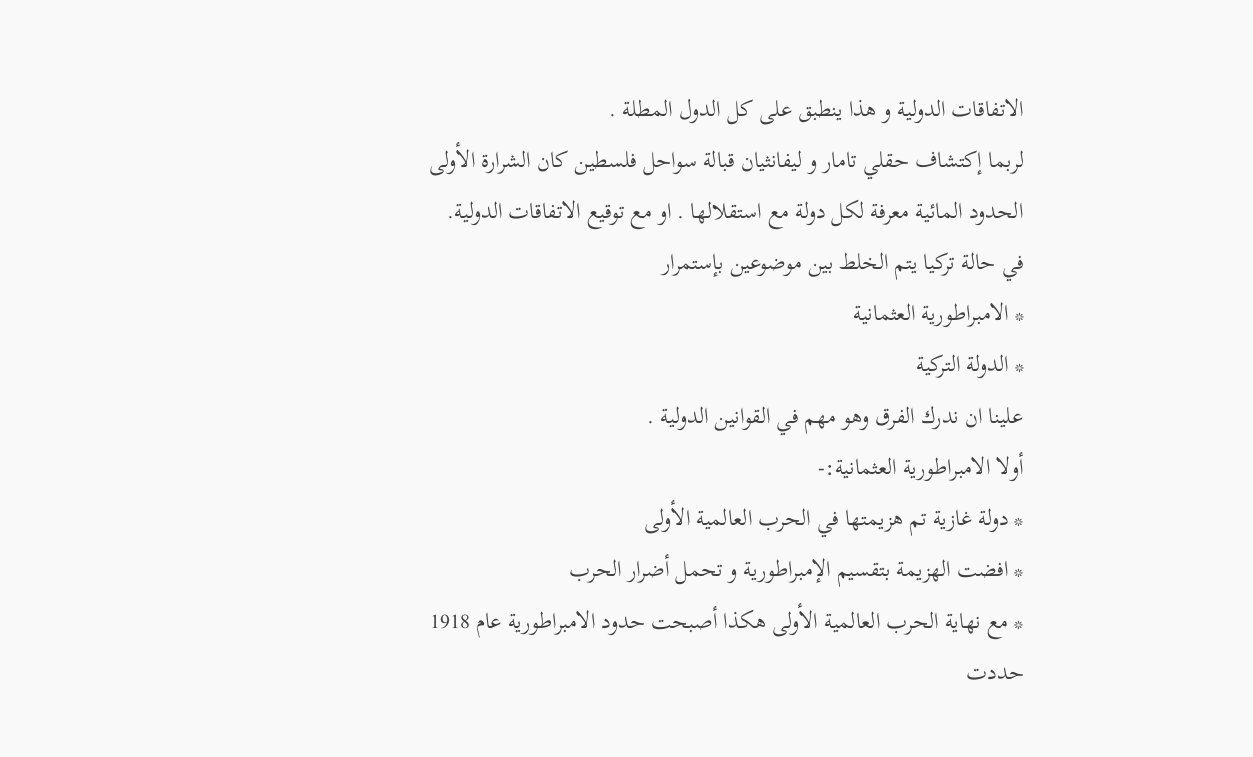الاتفاقات الدولية و هذا ينطبق على كل الدول المطلة .
لربما إكتشاف حقلي تامار و ليفانثيان قبالة سواحل فلسطين كان الشرارة الأولى
الحدود المائية معرفة لكل دولة مع استقلالها . او مع توقيع الاتفاقات الدولية.
في حالة تركيا يتم الخلط بين موضوعين بإستمرار
* الامبراطورية العثمانية
* الدولة التركية
علينا ان ندرك الفرق وهو مهم في القوانين الدولية .
أولا الامبراطورية العثمانية:-
* دولة غازية تم هزيمتها في الحرب العالمية الأولى
* افضت الهزيمة بتقسيم الإمبراطورية و تحمل أضرار الحرب
* مع نهاية الحرب العالمية الأولى هكذا أصبحت حدود الامبراطورية عام 1918
حددت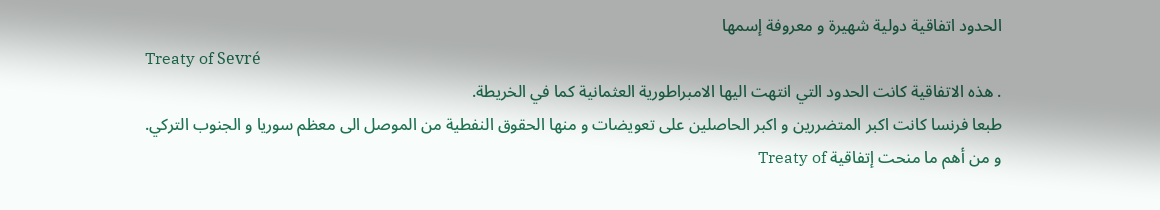الحدود اتفاقية دولية شهيرة و معروفة إسمها
Treaty of Sevré
. هذه الاتفاقية كانت الحدود التي انتهت اليها الامبراطورية العثمانية كما في الخريطة.
طبعا فرنسا كانت اكبر المتضررين و اكبر الحاصلين على تعويضات و منها الحقوق النفطية من الموصل الى معظم سوريا و الجنوب التركي.
و من أهم ما منحت إتفاقية Treaty of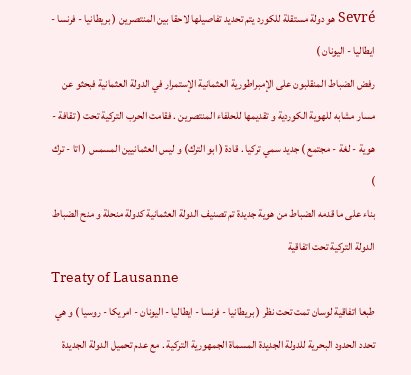Sevré هو دولة مستقلة للكورد يتم تحديد تفاصيلها لاحقا بين المنتصرين ( بريطانيا - فرنسا - ايطاليا - اليونان )
رفض الضباط المنقلبون على الإمبراطورية العثمانية الإستمرار في الدولة العثمانية فبحثو عن مسار مشابه للهوية الكوردية و تقديمها للحلفاء المنتصرين . فقامت الحرب التركية تحت ( تقافة - هوية - لغة - مجتمع ) جديد سمي تركيا . قادة ( ابو الترك) و ليس العثمانيين المسمس ( اتا - ترك )
بناء على ما قدمه الضباط من هوية جديدة تم تصنيف الدولة العثمانية كدولة منحلة و منح الضباط الدولة التركية تحت اتفاقية
Treaty of Lausanne
طبعا اتفاقية لوسان تمت تحت نظر ( بريطانيا - فرنسا - ايطاليا - اليونان - امريكا - روسيا ) و هي تحدد الحدود البحرية للدولة الجديدة المسماة الجمهورية التركية . مع عدم تحميل الدولة الجديدة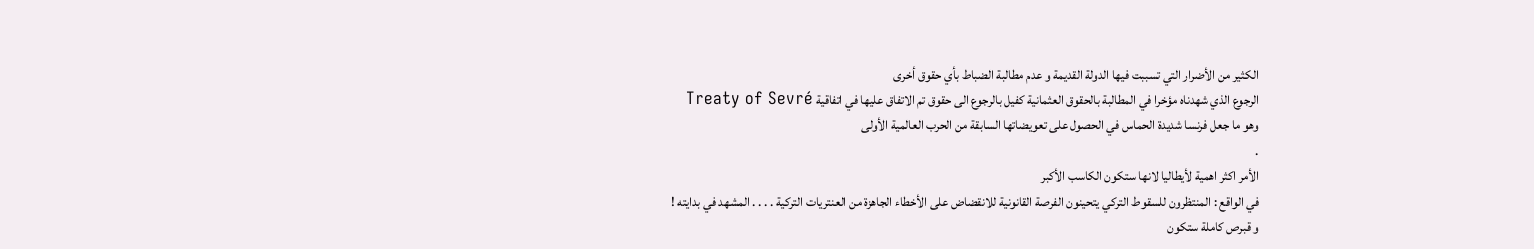الكثير من الأضرار التي تسببت فيها الدولة القديمة و عدم مطالبة الضباط بأي حقوق أخرى
الرجوع الذي شهدناه مؤخرا في المطالبة بالحقوق العثمانية كفيل بالرجوع الى حقوق تم الاتفاق عليها في اتفاقية Treaty of Sevré
وهو ما جعل فرنسا شديدة الحماس في الحصول على تعويضاتها السابقة من الحرب العالمية الأولى
.
الأمر اكثر اهمية لأيطاليا لانها ستكون الكاسب الأكبر
في الواقع : المنتظرون للسقوط التركي يتحينون الفرصة القانونية للانقضاض على الأخطاء الجاهزة من العنتريات التركية . . . . المشهد في بدايته !
و قبرص كاملة ستكون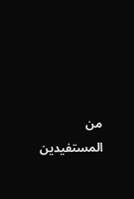من المستفيدين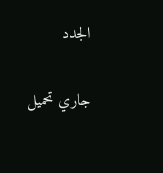الجدد

جاري تحميل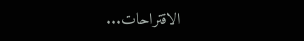الاقتراحات...